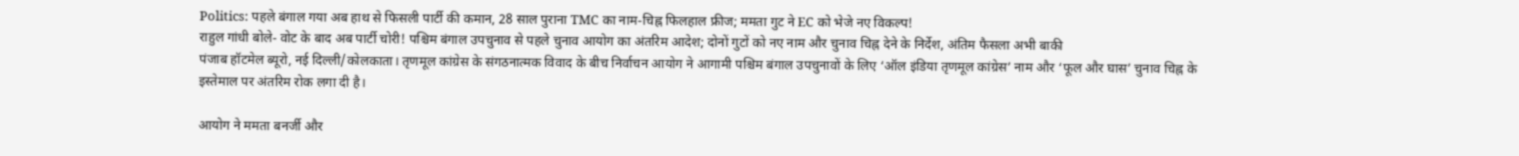Politics: पहले बंगाल गया अब हाथ से फिसली पार्टी की कमान, 28 साल पुराना TMC का नाम-चिह्न फिलहाल फ्रीज; ममता गुट ने EC को भेजे नए विकल्प!
राहुल गांधी बोले- वोट के बाद अब पार्टी चोरी! पश्चिम बंगाल उपचुनाव से पहले चुनाव आयोग का अंतरिम आदेश; दोनों गुटों को नए नाम और चुनाव चिह्न देने के निर्देश, अंतिम फैसला अभी बाकी
पंजाब हॉटमेल ब्यूरो, नई दिल्ली/कोलकाता। तृणमूल कांग्रेस के संगठनात्मक विवाद के बीच निर्वाचन आयोग ने आगामी पश्चिम बंगाल उपचुनावों के लिए ‘ऑल इंडिया तृणमूल कांग्रेस’ नाम और ‘फूल और घास’ चुनाव चिह्न के इस्तेमाल पर अंतरिम रोक लगा दी है।

आयोग ने ममता बनर्जी और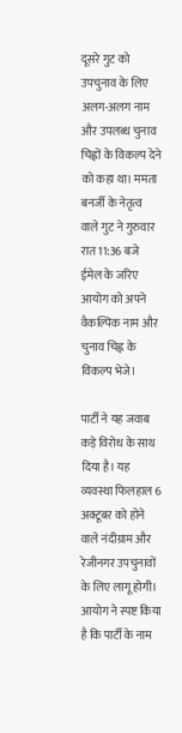दूसरे गुट को उपचुनाव के लिए अलग-अलग नाम और उपलब्ध चुनाव चिह्नों के विकल्प देने को कहा था। ममता बनर्जी के नेतृत्व वाले गुट ने गुरुवार रात 11:36 बजे ईमेल के जरिए आयोग को अपने वैकल्पिक नाम और चुनाव चिह्न के विकल्प भेजे।

पार्टी ने यह जवाब कड़े विरोध के साथ दिया है। यह व्यवस्था फिलहाल 6 अक्टूबर को होने वाले नंदीग्राम और रेजीनगर उपचुनावों के लिए लागू होगी।
आयोग ने स्पष्ट किया है कि पार्टी के नाम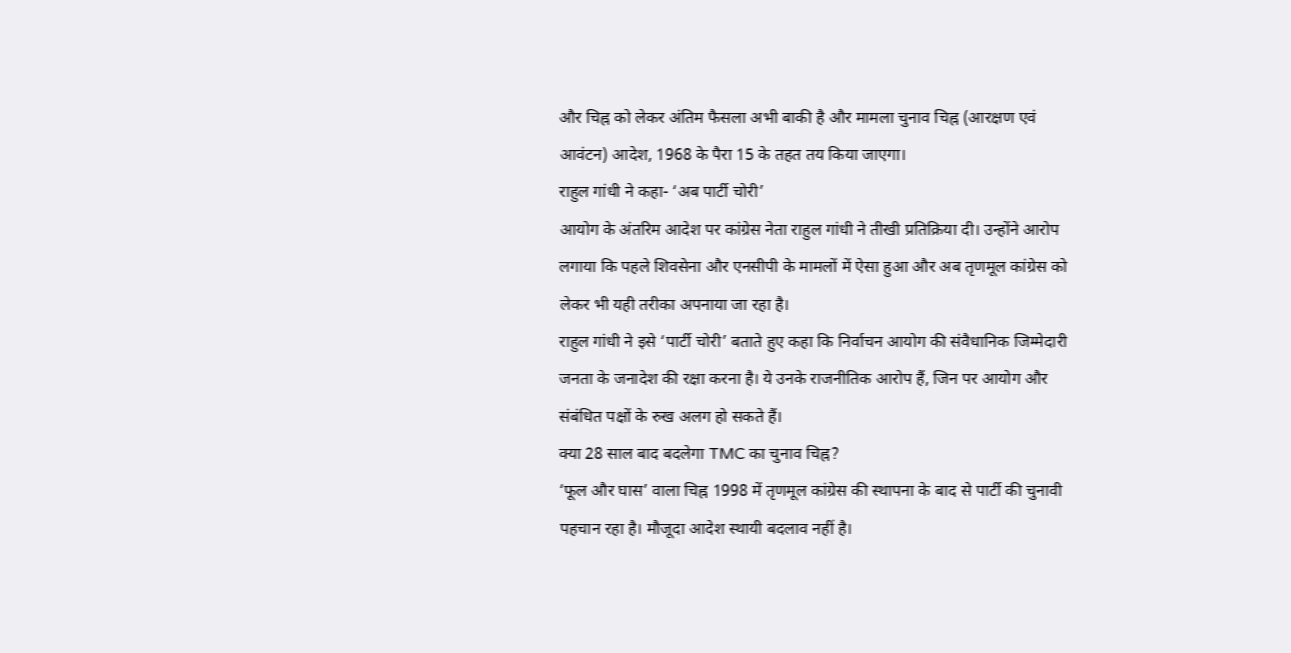और चिह्न को लेकर अंतिम फैसला अभी बाकी है और मामला चुनाव चिह्न (आरक्षण एवं आवंटन) आदेश, 1968 के पैरा 15 के तहत तय किया जाएगा।
राहुल गांधी ने कहा- ‘अब पार्टी चोरी’
आयोग के अंतरिम आदेश पर कांग्रेस नेता राहुल गांधी ने तीखी प्रतिक्रिया दी। उन्होंने आरोप लगाया कि पहले शिवसेना और एनसीपी के मामलों में ऐसा हुआ और अब तृणमूल कांग्रेस को लेकर भी यही तरीका अपनाया जा रहा है।
राहुल गांधी ने इसे ‘पार्टी चोरी’ बताते हुए कहा कि निर्वाचन आयोग की संवैधानिक जिम्मेदारी जनता के जनादेश की रक्षा करना है। ये उनके राजनीतिक आरोप हैं, जिन पर आयोग और संबंधित पक्षों के रुख अलग हो सकते हैं।
क्या 28 साल बाद बदलेगा TMC का चुनाव चिह्न?
‘फूल और घास’ वाला चिह्न 1998 में तृणमूल कांग्रेस की स्थापना के बाद से पार्टी की चुनावी पहचान रहा है। मौजूदा आदेश स्थायी बदलाव नहीं है।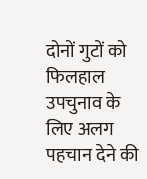दोनों गुटों को फिलहाल उपचुनाव के लिए अलग पहचान देने की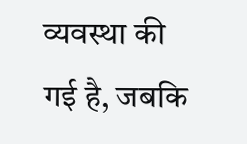व्यवस्था की गई है, जबकि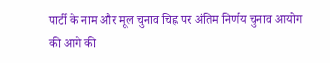पार्टी के नाम और मूल चुनाव चिह्न पर अंतिम निर्णय चुनाव आयोग की आगे की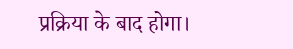प्रक्रिया के बाद होगा।